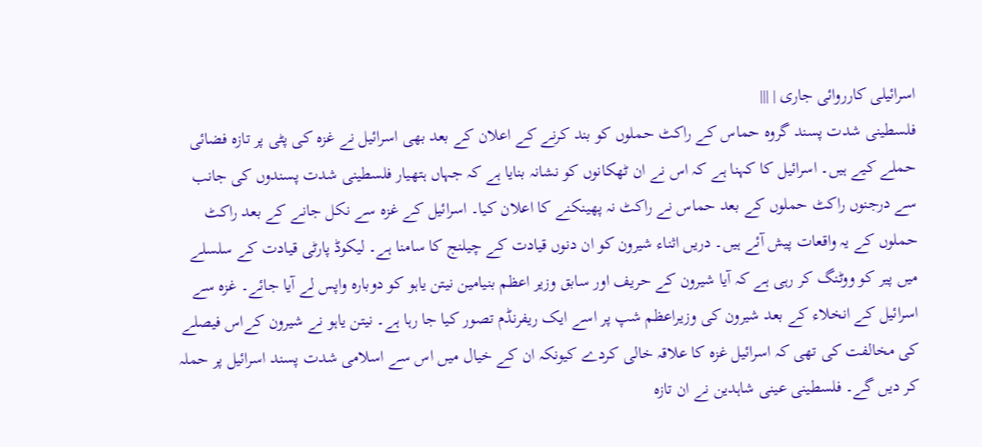اسرائیلی کارروائی جاری | |||
فلسطینی شدت پسند گروہ حماس کے راکٹ حملوں کو بند کرنے کے اعلان کے بعد بھی اسرائیل نے غزہ کی پٹی پر تازہ فضائی حملے کیے ہیں۔ اسرائیل کا کہنا ہے کہ اس نے ان ٹھکانوں کو نشانہ بنایا ہے کہ جہاں ہتھیار فلسطینی شدت پسندوں کی جانب سے درجنوں راکٹ حملوں کے بعد حماس نے راکٹ نہ پھینکنے کا اعلان کیا۔ اسرائیل کے غزہ سے نکل جانے کے بعد راکٹ حملوں کے یہ واقعات پیش آئے ہیں۔ دریں اثناء شیرون کو ان دنوں قیادت کے چیلنج کا سامنا ہے۔ لیکوڈ پارٹی قیادت کے سلسلے میں پیر کو ووٹنگ کر رہی ہے کہ آیا شیرون کے حریف اور سابق وزیر اعظم بنیامین نیتن یاہو کو دوبارہ واپس لے آیا جائے۔ غزہ سے اسرائیل کے انخلاء کے بعد شیرون کی وزیراعظم شپ پر اسے ایک ریفرنڈم تصور کیا جا رہا ہے۔ نیتن یاہو نے شیرون کےاس فیصلے کی مخالفت کی تھی کہ اسرائیل غزہ کا علاقہ خالی کردے کیونکہ ان کے خیال میں اس سے اسلامی شدت پسند اسرائیل پر حملہ کر دیں گے۔ فلسطینی عینی شاہدین نے ان تازہ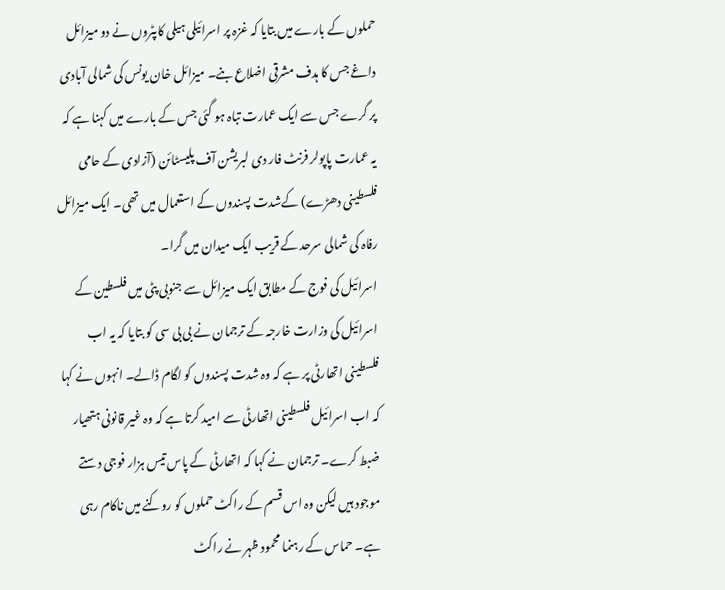حملوں کے بارے میں بتایا کہ غزہ پر اسرائیلی ہیلی کاپٹروں نے دو میزائل داغے جس کا ہدف مشرقی اضلاع بنے۔ میزائل خان یونس کی شمالی آبادی پر گرے جس سے ایک عمارت تباہ ہو گئی جس کے بارے میں کہنا ہے کہ یہ عمارت پاپولر فرنٹ فار دی لبریشن آف پلیسٹائن (آزادی کے حامی فلسطینی دھڑے) کےشدت پسندوں کے استعمال میں تھی۔ ایک میزائل رفاہ کی شمالی سرحد کے قریب ایک میدان میں گرا۔
اسرائیل کی فوج کے مطابق ایک میزائل سے جنوبی پٹی میں فلسطین کے اسرائیل کی وزارت خارجہ کے ترجمان نے بی بی سی کو بتایا کہ یہ اب فلسطینی اتھارٹی پر ہے کہ وہ شدت پسندوں کو لگام ڈالے۔ انہوں نے کہا کہ اب اسرائیل فلسطینی اتھارٹی سے امید کرتا ہے کہ وہ غیر قانونی ہتھیار ضبط کرے۔ ترجمان نے کہا کہ اتھارٹی کے پاس تیس ہزار فوجی دستے موجود ہیں لیکن وہ اس قسم کے راکٹ حملوں کو روکنے میں ناکام رہی ہے۔ حماس کے رہنما محمود ظہر نے راکٹ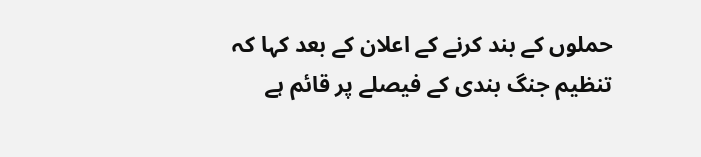حملوں کے بند کرنے کے اعلان کے بعد کہا کہ تنظیم جنگ بندی کے فیصلے پر قائم ہے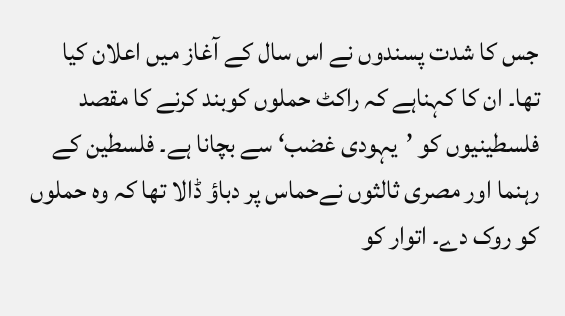جس کا شدت پسندوں نے اس سال کے آغاز میں اعلان کیا تھا۔ ان کا کہناہے کہ راکٹ حملوں کوبند کرنے کا مقصد فلسطینیوں کو ’یہودی غضب‘ سے بچانا ہے۔ فلسطین کے رہنما اور مصری ثالثوں نےحماس پر دباؤ ڈالا تھا کہ وہ حملوں کو روک دے۔ اتوار کو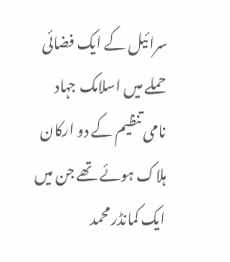سرائیل کے ایک فضائی حملے میں اسلامک جہاد نامی تنظیم کے دو ارکان ہلاک ہوئے تھے جن میں ایک کمانڈر محمد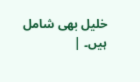خلیل بھی شامل ہیں۔ |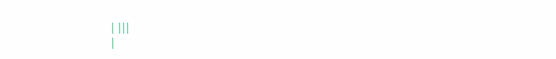| |||
|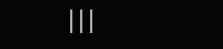|||